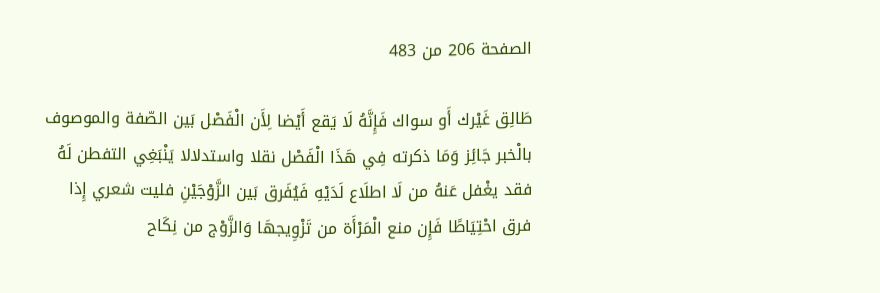الصفحة 206 من 483

طَالِق غَيْرك أَو سواك فَإِنَّهُ لَا يَقع أَيْضا لِأَن الْفَصْل بَين الصّفة والموصوف بالْخبر جَائِز وَمَا ذكرته فِي هَذَا الْفَصْل نقلا واستدلالا يَنْبَغِي التفطن لَهُ فقد يغْفل عَنهُ من لَا اطلَاع لَدَيْهِ فَيُفَرق بَين الزَّوْجَيْنِ فليت شعري إِذا فرق احْتِيَاطًا فَإِن منع الْمَرْأَة من تَزْوِيجهَا وَالزَّوْج من نِكَاح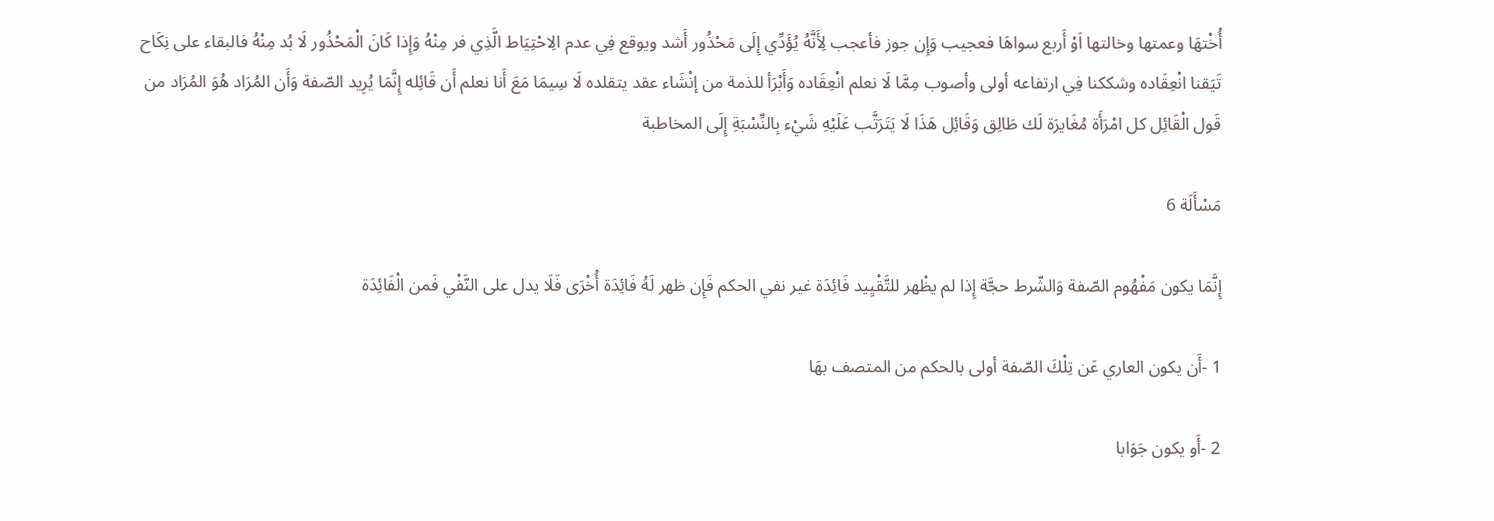أُخْتهَا وعمتها وخالتها اَوْ أَربع سواهَا فعجيب وَإِن جوز فأعجب لِأَنَّهُ يُؤَدِّي إِلَى مَحْذُور أَشد ويوقع فِي عدم الِاحْتِيَاط الَّذِي فر مِنْهُ وَإِذا كَانَ الْمَحْذُور لَا بُد مِنْهُ فالبقاء على نِكَاح تَيَقنا انْعِقَاده وشككنا فِي ارتفاعه أولى وأصوب مِمَّا لَا نعلم انْعِقَاده وَأَبْرَأ للذمة من إنْشَاء عقد يتقلده لَا سِيمَا مَعَ أَنا نعلم أَن قَائِله إِنَّمَا يُرِيد الصّفة وَأَن المُرَاد هُوَ المُرَاد من قَول الْقَائِل كل امْرَأَة مُغَايرَة لَك طَالِق وَقَائِل هَذَا لَا يَتَرَتَّب عَلَيْهِ شَيْء بِالنِّسْبَةِ إِلَى المخاطبة

مَسْأَلَة 6

إِنَّمَا يكون مَفْهُوم الصّفة وَالشّرط حجَّة إِذا لم يظْهر للتَّقْيِيد فَائِدَة غير نفي الحكم فَإِن ظهر لَهُ فَائِدَة أُخْرَى فَلَا يدل على النَّفْي فَمن الْفَائِدَة

1 -أَن يكون العاري عَن تِلْكَ الصّفة أولى بالحكم من المتصف بهَا

2 -أَو يكون جَوَابا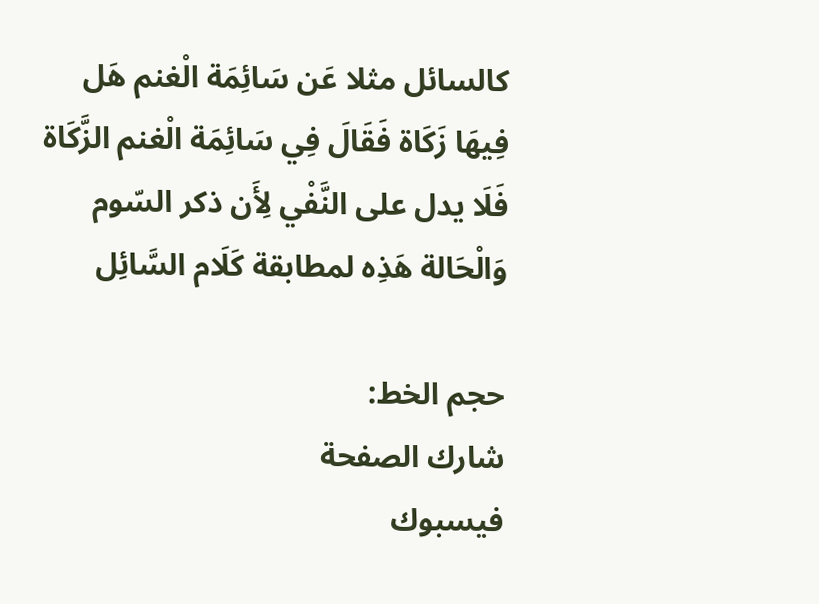كالسائل مثلا عَن سَائِمَة الْغنم هَل فِيهَا زَكَاة فَقَالَ فِي سَائِمَة الْغنم الزَّكَاة فَلَا يدل على النَّفْي لِأَن ذكر السّوم وَالْحَالة هَذِه لمطابقة كَلَام السَّائِل

حجم الخط:
شارك الصفحة
فيسبوك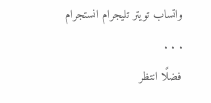واتساب تويتر تليجرام انستجرام
. . .
فضلًا انتظر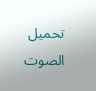تحميل الصوت